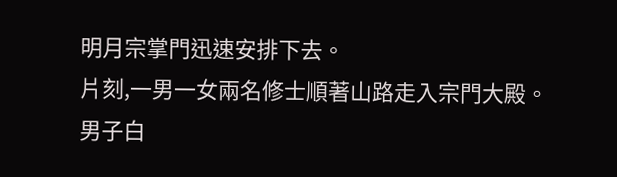明月宗掌門迅速安排下去。
片刻,一男一女兩名修士順著山路走入宗門大殿。
男子白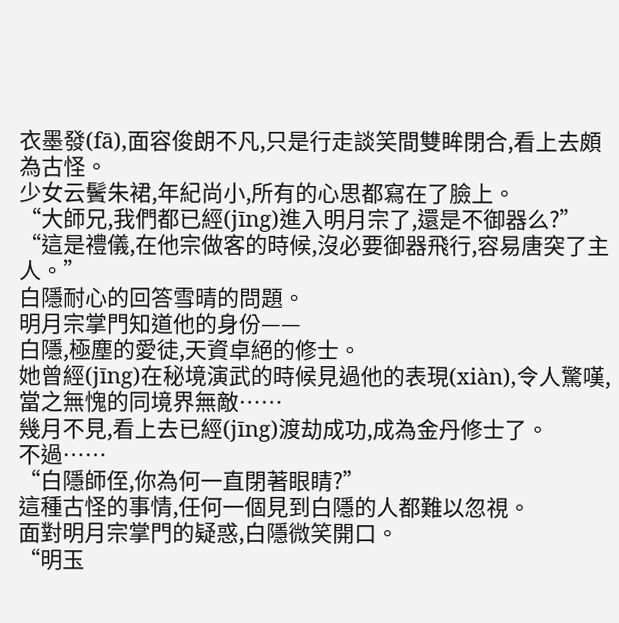衣墨發(fā),面容俊朗不凡,只是行走談笑間雙眸閉合,看上去頗為古怪。
少女云鬢朱裙,年紀尚小,所有的心思都寫在了臉上。
“大師兄,我們都已經(jīng)進入明月宗了,還是不御器么?”
“這是禮儀,在他宗做客的時候,沒必要御器飛行,容易唐突了主人。”
白隱耐心的回答雪晴的問題。
明月宗掌門知道他的身份——
白隱,極塵的愛徒,天資卓絕的修士。
她曾經(jīng)在秘境演武的時候見過他的表現(xiàn),令人驚嘆,當之無愧的同境界無敵……
幾月不見,看上去已經(jīng)渡劫成功,成為金丹修士了。
不過……
“白隱師侄,你為何一直閉著眼睛?”
這種古怪的事情,任何一個見到白隱的人都難以忽視。
面對明月宗掌門的疑惑,白隱微笑開口。
“明玉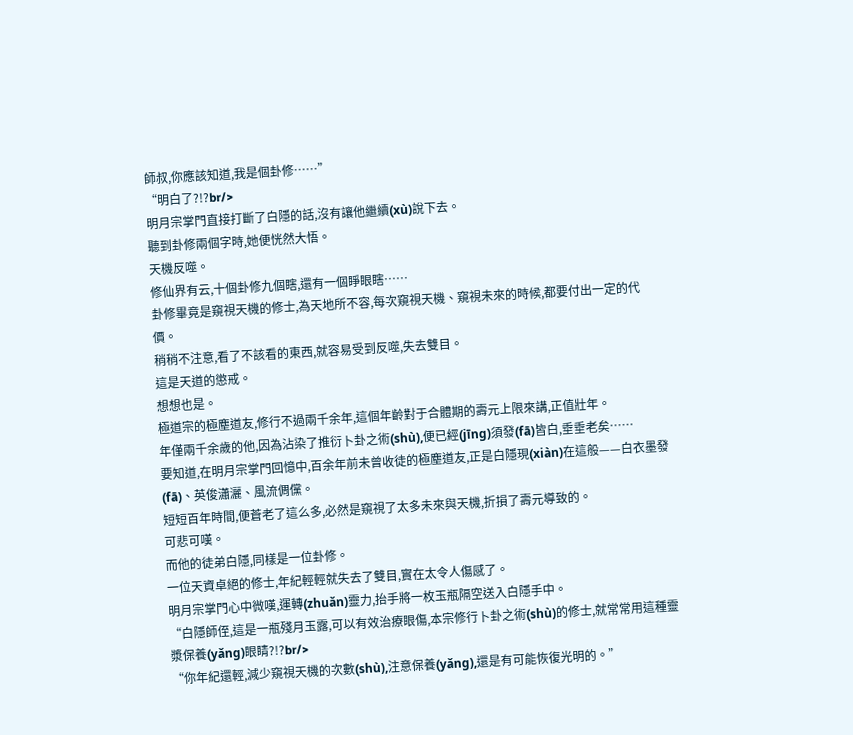師叔,你應該知道,我是個卦修……”
“明白了?!?br/>
明月宗掌門直接打斷了白隱的話,沒有讓他繼續(xù)說下去。
聽到卦修兩個字時,她便恍然大悟。
天機反噬。
修仙界有云,十個卦修九個瞎,還有一個睜眼瞎……
卦修畢竟是窺視天機的修士,為天地所不容,每次窺視天機、窺視未來的時候,都要付出一定的代價。
稍稍不注意,看了不該看的東西,就容易受到反噬,失去雙目。
這是天道的懲戒。
想想也是。
極道宗的極塵道友,修行不過兩千余年,這個年齡對于合體期的壽元上限來講,正值壯年。
年僅兩千余歲的他,因為沾染了推衍卜卦之術(shù),便已經(jīng)須發(fā)皆白,垂垂老矣……
要知道,在明月宗掌門回憶中,百余年前未曾收徒的極塵道友,正是白隱現(xiàn)在這般——白衣墨發(fā)、英俊瀟灑、風流倜儻。
短短百年時間,便蒼老了這么多,必然是窺視了太多未來與天機,折損了壽元導致的。
可悲可嘆。
而他的徒弟白隱,同樣是一位卦修。
一位天資卓絕的修士,年紀輕輕就失去了雙目,實在太令人傷感了。
明月宗掌門心中微嘆,運轉(zhuǎn)靈力,抬手將一枚玉瓶隔空送入白隱手中。
“白隱師侄,這是一瓶殘月玉露,可以有效治療眼傷,本宗修行卜卦之術(shù)的修士,就常常用這種靈漿保養(yǎng)眼睛?!?br/>
“你年紀還輕,減少窺視天機的次數(shù),注意保養(yǎng),還是有可能恢復光明的。”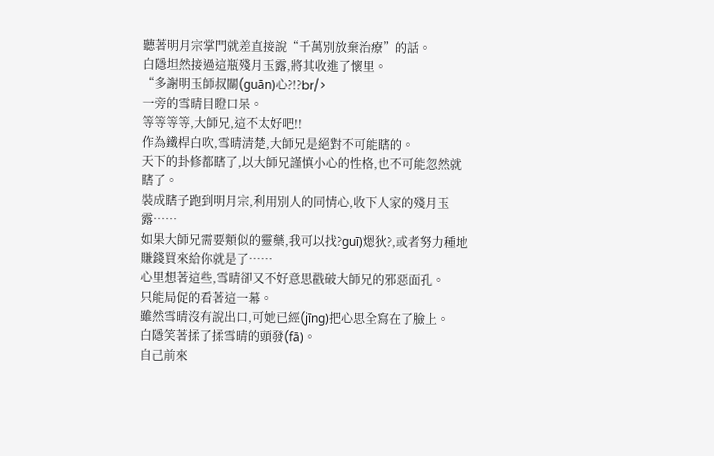聽著明月宗掌門就差直接說“千萬別放棄治療”的話。
白隱坦然接過這瓶殘月玉露,將其收進了懷里。
“多謝明玉師叔關(guān)心?!?br/>
一旁的雪晴目瞪口呆。
等等等等,大師兄,這不太好吧!!
作為鐵桿白吹,雪晴清楚,大師兄是絕對不可能瞎的。
天下的卦修都瞎了,以大師兄謹慎小心的性格,也不可能忽然就瞎了。
裝成瞎子跑到明月宗,利用別人的同情心,收下人家的殘月玉露……
如果大師兄需要類似的靈藥,我可以找?guī)煾狄?,或者努力種地賺錢買來給你就是了……
心里想著這些,雪晴卻又不好意思戳破大師兄的邪惡面孔。
只能局促的看著這一幕。
雖然雪晴沒有說出口,可她已經(jīng)把心思全寫在了臉上。
白隱笑著揉了揉雪晴的頭發(fā)。
自己前來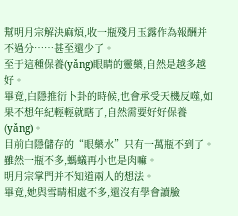幫明月宗解決麻煩,收一瓶殘月玉露作為報酬并不過分……甚至還少了。
至于這種保養(yǎng)眼睛的靈藥,自然是越多越好。
畢竟,白隱推衍卜卦的時候,也會承受天機反噬,如果不想年紀輕輕就瞎了,自然需要好好保養(yǎng)。
目前白隱儲存的“眼藥水”只有一萬瓶不到了。
雖然一瓶不多,螞蟻再小也是肉嘛。
明月宗掌門并不知道兩人的想法。
畢竟,她與雪晴相處不多,還沒有學會讀臉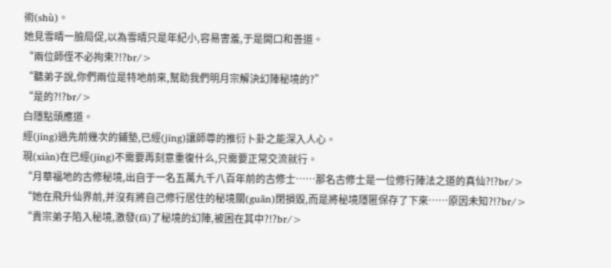術(shù)。
她見雪晴一臉局促,以為雪晴只是年紀小,容易害羞,于是開口和善道。
“兩位師侄不必拘束?!?br/>
“聽弟子說,你們兩位是特地前來,幫助我們明月宗解決幻陣秘境的?”
“是的?!?br/>
白隱點頭應道。
經(jīng)過先前幾次的鋪墊,已經(jīng)讓師尊的推衍卜卦之能深入人心。
現(xiàn)在已經(jīng)不需要再刻意重復什么,只需要正常交流就行。
“月華福地的古修秘境,出自于一名五萬九千八百年前的古修士……那名古修士是一位修行陣法之道的真仙?!?br/>
“她在飛升仙界前,并沒有將自己修行居住的秘境關(guān)閉損毀,而是將秘境隱匿保存了下來……原因未知?!?br/>
“貴宗弟子陷入秘境,激發(fā)了秘境的幻陣,被困在其中?!?br/>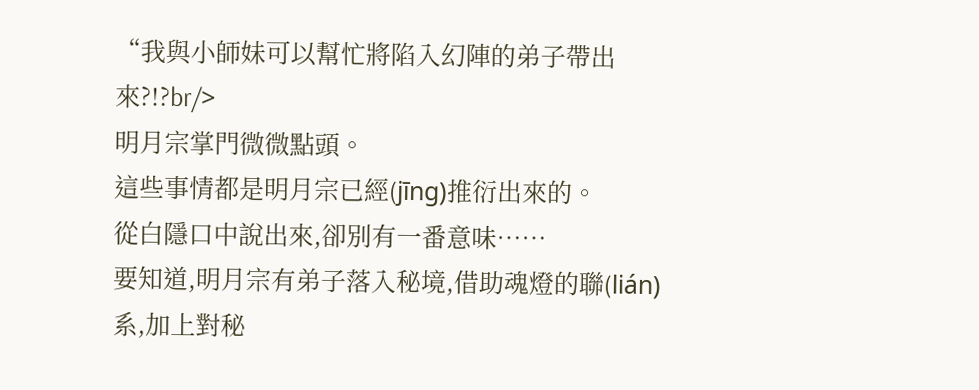“我與小師妹可以幫忙將陷入幻陣的弟子帶出來?!?br/>
明月宗掌門微微點頭。
這些事情都是明月宗已經(jīng)推衍出來的。
從白隱口中說出來,卻別有一番意味……
要知道,明月宗有弟子落入秘境,借助魂燈的聯(lián)系,加上對秘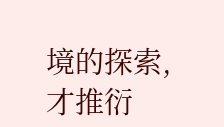境的探索,才推衍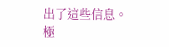出了這些信息。
極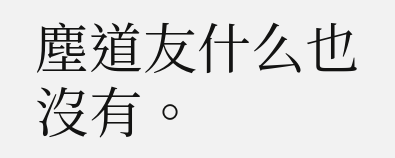塵道友什么也沒有。